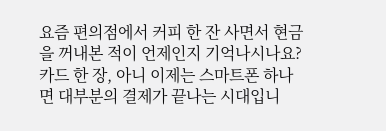요즘 편의점에서 커피 한 잔 사면서 현금을 꺼내본 적이 언제인지 기억나시나요? 카드 한 장, 아니 이제는 스마트폰 하나면 대부분의 결제가 끝나는 시대입니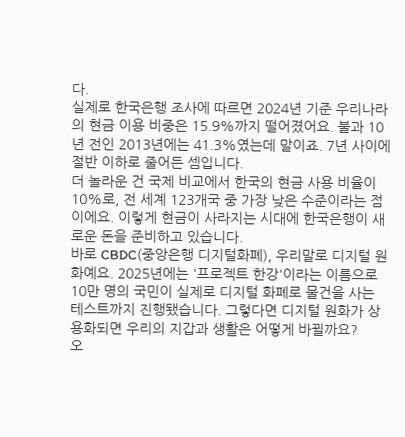다.
실제로 한국은행 조사에 따르면 2024년 기준 우리나라의 현금 이용 비중은 15.9%까지 떨어졌어요. 불과 10년 전인 2013년에는 41.3%였는데 말이죠. 7년 사이에 절반 이하로 줄어든 셈입니다.
더 놀라운 건 국제 비교에서 한국의 현금 사용 비율이 10%로, 전 세계 123개국 중 가장 낮은 수준이라는 점이에요. 이렇게 현금이 사라지는 시대에 한국은행이 새로운 돈을 준비하고 있습니다.
바로 CBDC(중앙은행 디지털화폐), 우리말로 디지털 원화예요. 2025년에는 '프로젝트 한강'이라는 이름으로 10만 명의 국민이 실제로 디지털 화폐로 물건을 사는 테스트까지 진행됐습니다. 그렇다면 디지털 원화가 상용화되면 우리의 지갑과 생활은 어떻게 바뀔까요?
오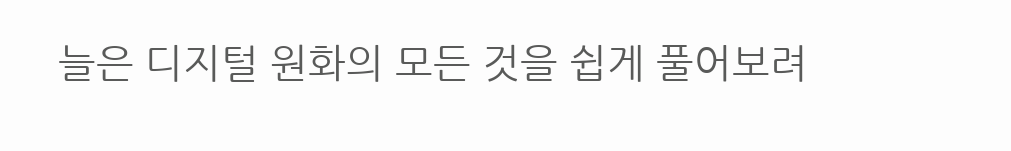늘은 디지털 원화의 모든 것을 쉽게 풀어보려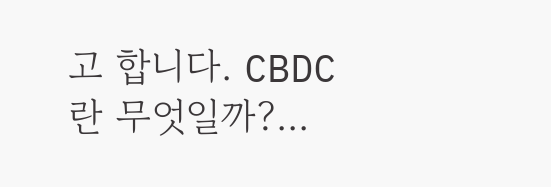고 합니다. CBDC란 무엇일까?...